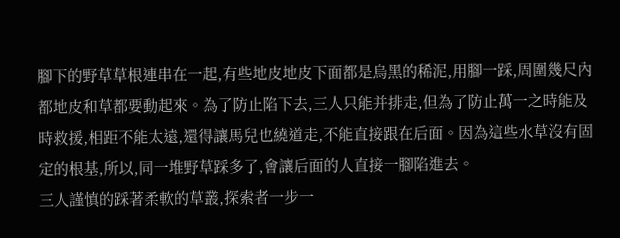腳下的野草草根連串在一起,有些地皮地皮下面都是烏黑的稀泥,用腳一踩,周圍幾尺內都地皮和草都要動起來。為了防止陷下去,三人只能并排走,但為了防止萬一之時能及時救援,相距不能太遠,還得讓馬兒也繞道走,不能直接跟在后面。因為這些水草沒有固定的根基,所以,同一堆野草踩多了,會讓后面的人直接一腳陷進去。
三人謹慎的踩著柔軟的草叢,探索者一步一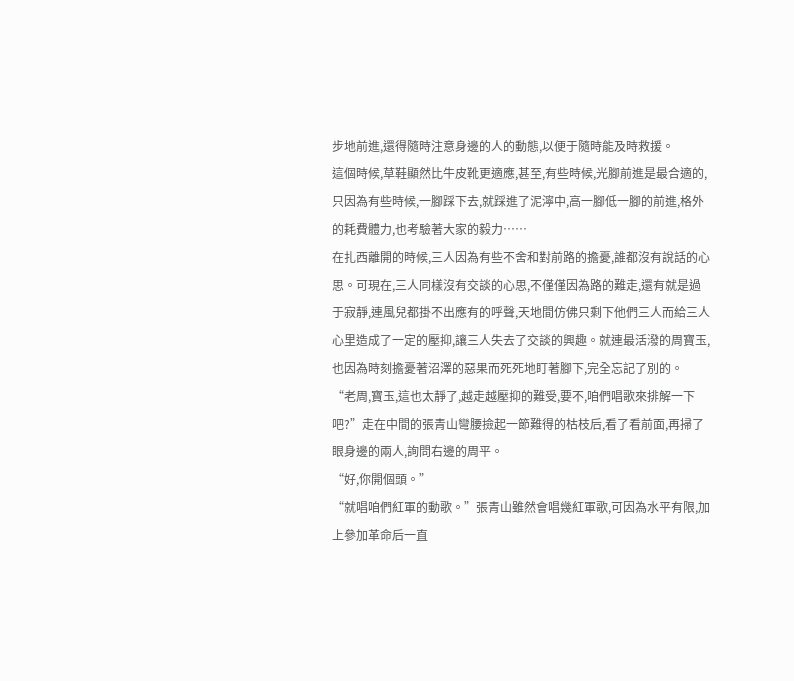步地前進,還得隨時注意身邊的人的動態,以便于隨時能及時救援。
這個時候,草鞋顯然比牛皮靴更適應,甚至,有些時候,光腳前進是最合適的,只因為有些時候,一腳踩下去,就踩進了泥濘中,高一腳低一腳的前進,格外的耗費體力,也考驗著大家的毅力……
在扎西離開的時候,三人因為有些不舍和對前路的擔憂,誰都沒有說話的心思。可現在,三人同樣沒有交談的心思,不僅僅因為路的難走,還有就是過于寂靜,連風兒都掛不出應有的呼聲,天地間仿佛只剩下他們三人而給三人心里造成了一定的壓抑,讓三人失去了交談的興趣。就連最活潑的周寶玉,也因為時刻擔憂著沼澤的惡果而死死地盯著腳下,完全忘記了別的。
“老周,寶玉,這也太靜了,越走越壓抑的難受,要不,咱們唱歌來排解一下吧?”走在中間的張青山彎腰撿起一節難得的枯枝后,看了看前面,再掃了眼身邊的兩人,詢問右邊的周平。
“好,你開個頭。”
“就唱咱們紅軍的動歌。”張青山雖然會唱幾紅軍歌,可因為水平有限,加上參加革命后一直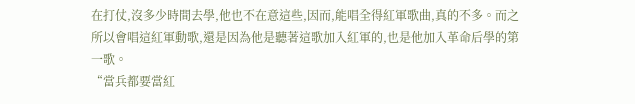在打仗,沒多少時間去學,他也不在意這些,因而,能唱全得紅軍歌曲,真的不多。而之所以會唱這紅軍動歌,還是因為他是聽著這歌加入紅軍的,也是他加入革命后學的第一歌。
“當兵都要當紅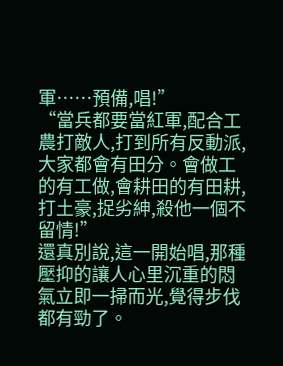軍……預備,唱!”
“當兵都要當紅軍,配合工農打敵人,打到所有反動派,大家都會有田分。會做工的有工做,會耕田的有田耕,打土豪,捉劣紳,殺他一個不留情!”
還真別說,這一開始唱,那種壓抑的讓人心里沉重的悶氣立即一掃而光,覺得步伐都有勁了。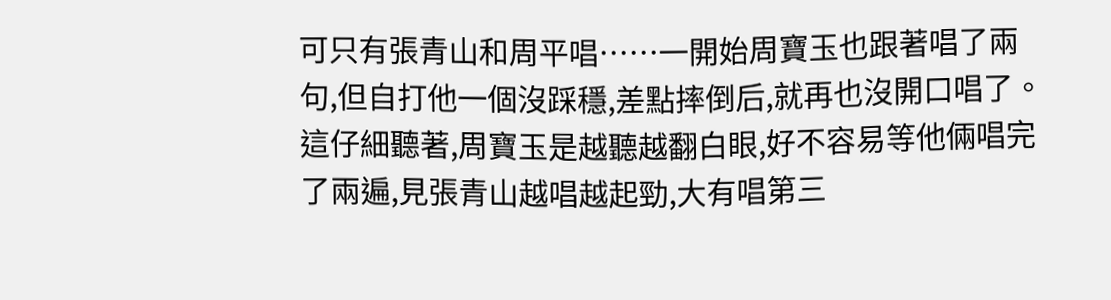可只有張青山和周平唱……一開始周寶玉也跟著唱了兩句,但自打他一個沒踩穩,差點摔倒后,就再也沒開口唱了。
這仔細聽著,周寶玉是越聽越翻白眼,好不容易等他倆唱完了兩遍,見張青山越唱越起勁,大有唱第三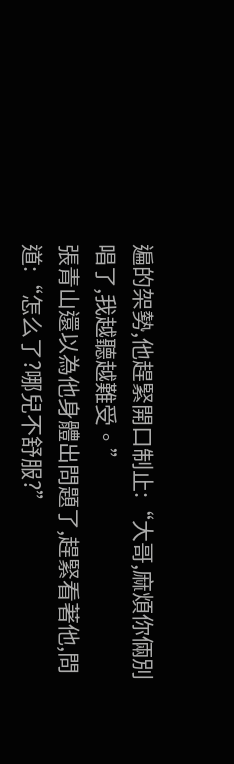遍的架勢,他趕緊開口制止:“大哥,麻煩你倆別唱了,我越聽越難受。”
張青山還以為他身體出問題了,趕緊看著他,問道:“怎么了?哪兒不舒服?”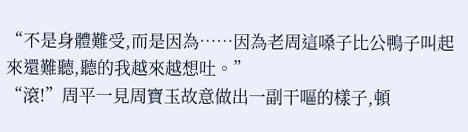“不是身體難受,而是因為……因為老周這嗓子比公鴨子叫起來還難聽,聽的我越來越想吐。”
“滾!”周平一見周寶玉故意做出一副干嘔的樣子,頓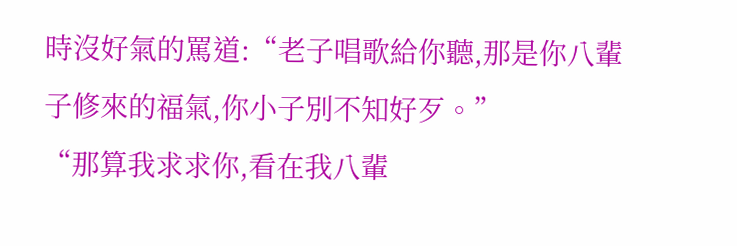時沒好氣的罵道:“老子唱歌給你聽,那是你八輩子修來的福氣,你小子別不知好歹。”
“那算我求求你,看在我八輩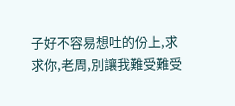子好不容易想吐的份上,求求你,老周,別讓我難受難受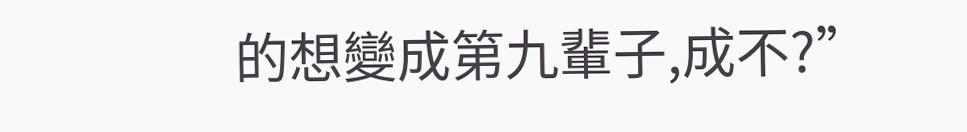的想變成第九輩子,成不?”